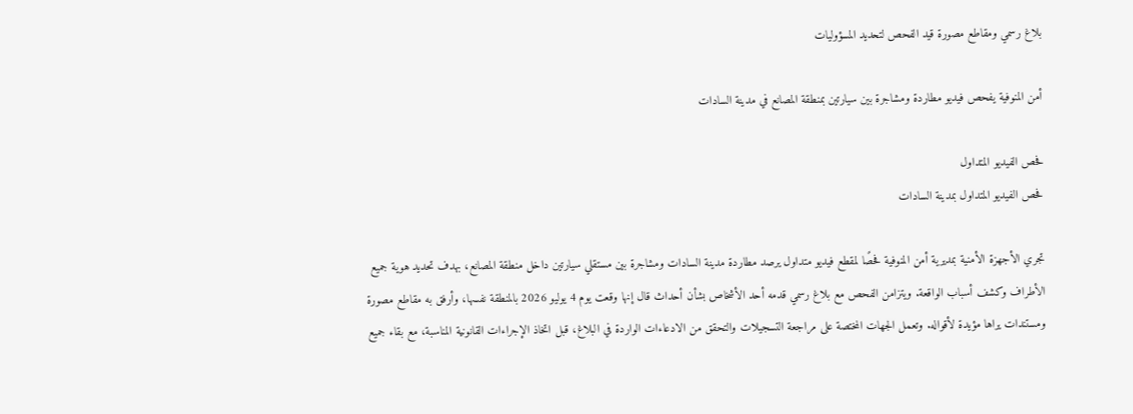بلاغ رسمي ومقاطع مصورة قيد الفحص لتحديد المسؤوليات

أمن المنوفية يفحص فيديو مطاردة ومشاجرة بين سيارتين بمنطقة المصانع في مدينة السادات

فحص الفيديو المتداول
فحص الفيديو المتداول بمدينة السادات

تجري الأجهزة الأمنية بمديرية أمن المنوفية فحصًا لمقطع فيديو متداول يرصد مطاردة مدينة السادات ومشاجرة بين مستقلي سيارتين داخل منطقة المصانع، بهدف تحديد هوية جميع الأطراف وكشف أسباب الواقعة. ويتزامن الفحص مع بلاغ رسمي قدمه أحد الأشخاص بشأن أحداث قال إنها وقعت يوم 4 يوليو 2026 بالمنطقة نفسها، وأرفق به مقاطع مصورة ومستندات يراها مؤيدة لأقواله. وتعمل الجهات المختصة على مراجعة التسجيلات والتحقق من الادعاءات الواردة في البلاغ، قبل اتخاذ الإجراءات القانونية المناسبة، مع بقاء جميع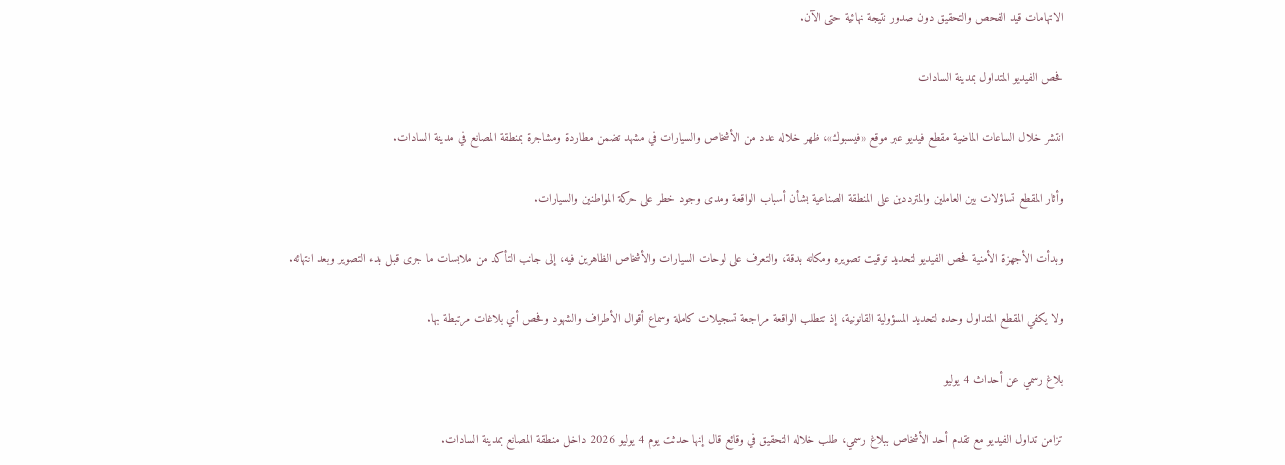الاتهامات قيد الفحص والتحقيق دون صدور نتيجة نهائية حتى الآن.

فحص الفيديو المتداول بمدينة السادات

انتشر خلال الساعات الماضية مقطع فيديو عبر موقع «فيسبوك»، ظهر خلاله عدد من الأشخاص والسيارات في مشهد تضمن مطاردة ومشاجرة بمنطقة المصانع في مدينة السادات.

وأثار المقطع تساؤلات بين العاملين والمترددين على المنطقة الصناعية بشأن أسباب الواقعة ومدى وجود خطر على حركة المواطنين والسيارات.

وبدأت الأجهزة الأمنية فحص الفيديو لتحديد توقيت تصويره ومكانه بدقة، والتعرف على لوحات السيارات والأشخاص الظاهرين فيه، إلى جانب التأكد من ملابسات ما جرى قبل بدء التصوير وبعد انتهائه.

ولا يكفي المقطع المتداول وحده لتحديد المسؤولية القانونية، إذ تتطلب الواقعة مراجعة تسجيلات كاملة وسماع أقوال الأطراف والشهود وفحص أي بلاغات مرتبطة بها.

بلاغ رسمي عن أحداث 4 يوليو

تزامن تداول الفيديو مع تقدم أحد الأشخاص ببلاغ رسمي، طلب خلاله التحقيق في وقائع قال إنها حدثت يوم 4 يوليو 2026 داخل منطقة المصانع بمدينة السادات.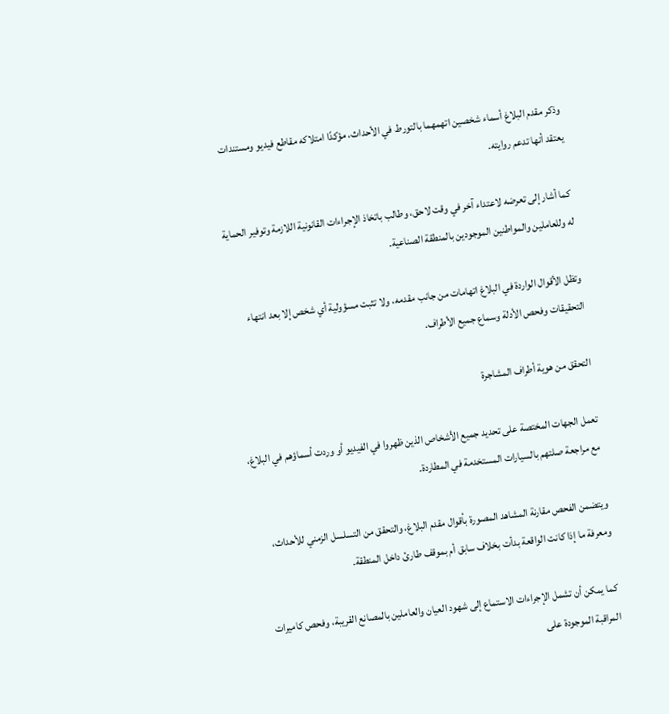وذكر مقدم البلاغ أسماء شخصين اتهمهما بالتورط في الأحداث، مؤكدًا امتلاكه مقاطع فيديو ومستندات يعتقد أنها تدعم روايته.

كما أشار إلى تعرضه لاعتداء آخر في وقت لاحق، وطالب باتخاذ الإجراءات القانونية اللازمة وتوفير الحماية له وللعاملين والمواطنين الموجودين بالمنطقة الصناعية.

وتظل الأقوال الواردة في البلاغ اتهامات من جانب مقدمه، ولا تثبت مسؤولية أي شخص إلا بعد انتهاء التحقيقات وفحص الأدلة وسماع جميع الأطراف.

التحقق من هوية أطراف المشاجرة

تعمل الجهات المختصة على تحديد جميع الأشخاص الذين ظهروا في الفيديو أو وردت أسماؤهم في البلاغ، مع مراجعة صلتهم بالسيارات المستخدمة في المطاردة.

ويتضمن الفحص مقارنة المشاهد المصورة بأقوال مقدم البلاغ، والتحقق من التسلسل الزمني للأحداث، ومعرفة ما إذا كانت الواقعة بدأت بخلاف سابق أم بموقف طارئ داخل المنطقة.

كما يمكن أن تشمل الإجراءات الاستماع إلى شهود العيان والعاملين بالمصانع القريبة، وفحص كاميرات المراقبة الموجودة على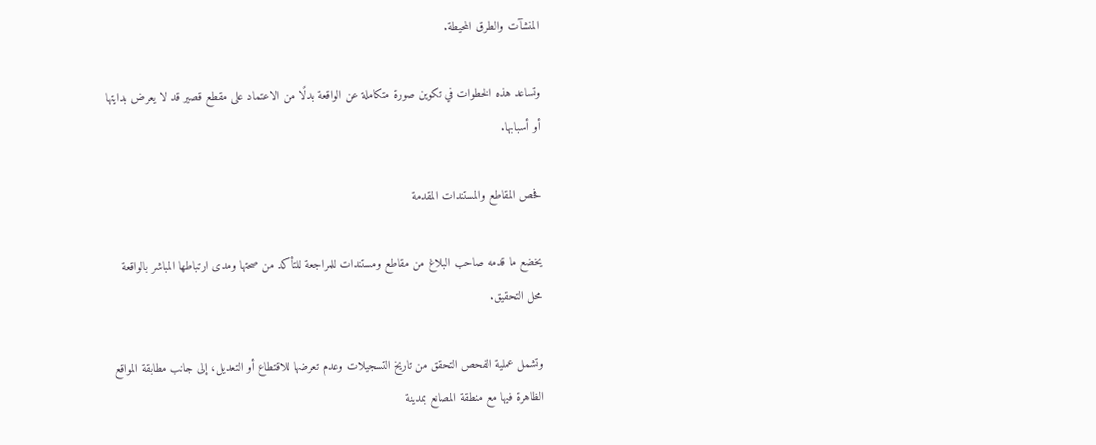المنشآت والطرق المحيطة.

وتساعد هذه الخطوات في تكوين صورة متكاملة عن الواقعة بدلًا من الاعتماد على مقطع قصير قد لا يعرض بدايتها أو أسبابها.

فحص المقاطع والمستندات المقدمة

يخضع ما قدمه صاحب البلاغ من مقاطع ومستندات للمراجعة للتأكد من صحتها ومدى ارتباطها المباشر بالواقعة محل التحقيق.

وتشمل عملية الفحص التحقق من تاريخ التسجيلات وعدم تعرضها للاقتطاع أو التعديل، إلى جانب مطابقة المواقع الظاهرة فيها مع منطقة المصانع بمدينة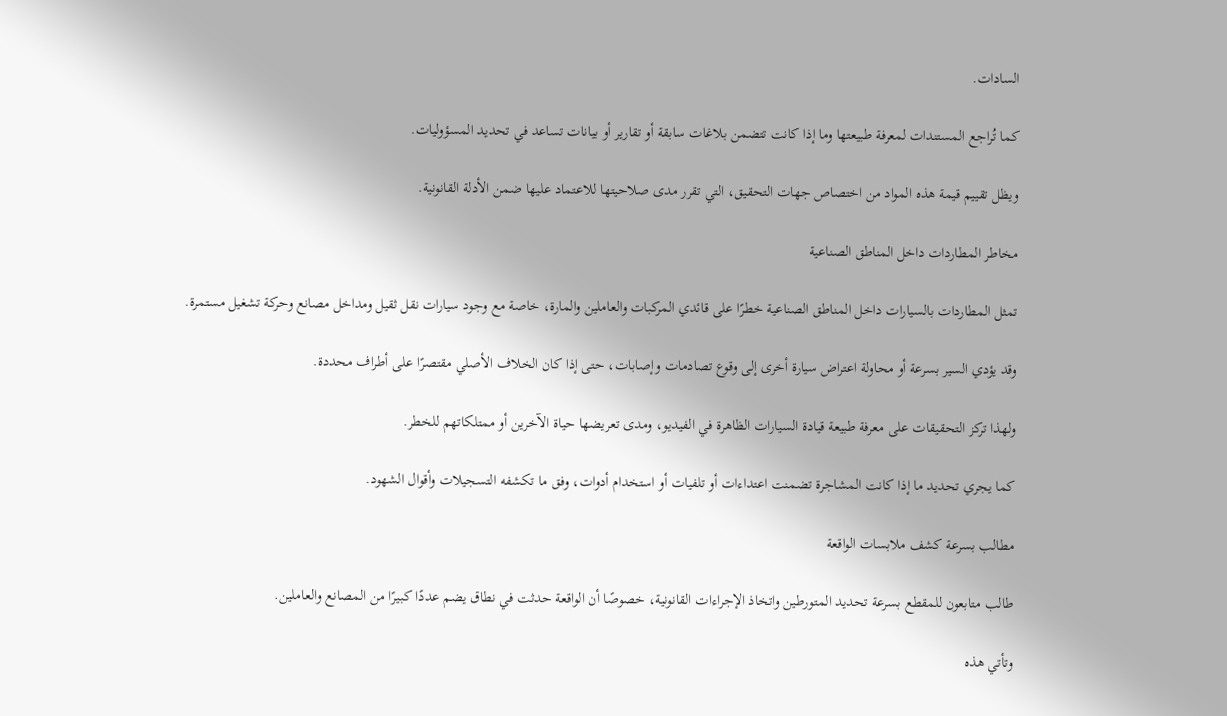السادات.

كما تُراجع المستندات لمعرفة طبيعتها وما إذا كانت تتضمن بلاغات سابقة أو تقارير أو بيانات تساعد في تحديد المسؤوليات.

ويظل تقييم قيمة هذه المواد من اختصاص جهات التحقيق، التي تقرر مدى صلاحيتها للاعتماد عليها ضمن الأدلة القانونية.

مخاطر المطاردات داخل المناطق الصناعية

تمثل المطاردات بالسيارات داخل المناطق الصناعية خطرًا على قائدي المركبات والعاملين والمارة، خاصة مع وجود سيارات نقل ثقيل ومداخل مصانع وحركة تشغيل مستمرة.

وقد يؤدي السير بسرعة أو محاولة اعتراض سيارة أخرى إلى وقوع تصادمات وإصابات، حتى إذا كان الخلاف الأصلي مقتصرًا على أطراف محددة.

ولهذا تركز التحقيقات على معرفة طبيعة قيادة السيارات الظاهرة في الفيديو، ومدى تعريضها حياة الآخرين أو ممتلكاتهم للخطر.

كما يجري تحديد ما إذا كانت المشاجرة تضمنت اعتداءات أو تلفيات أو استخدام أدوات، وفق ما تكشفه التسجيلات وأقوال الشهود.

مطالب بسرعة كشف ملابسات الواقعة

طالب متابعون للمقطع بسرعة تحديد المتورطين واتخاذ الإجراءات القانونية، خصوصًا أن الواقعة حدثت في نطاق يضم عددًا كبيرًا من المصانع والعاملين.

وتأتي هذه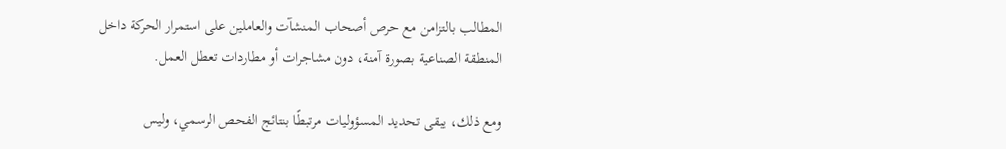المطالب بالتزامن مع حرص أصحاب المنشآت والعاملين على استمرار الحركة داخل المنطقة الصناعية بصورة آمنة، دون مشاجرات أو مطاردات تعطل العمل.

ومع ذلك، يبقى تحديد المسؤوليات مرتبطًا بنتائج الفحص الرسمي، وليس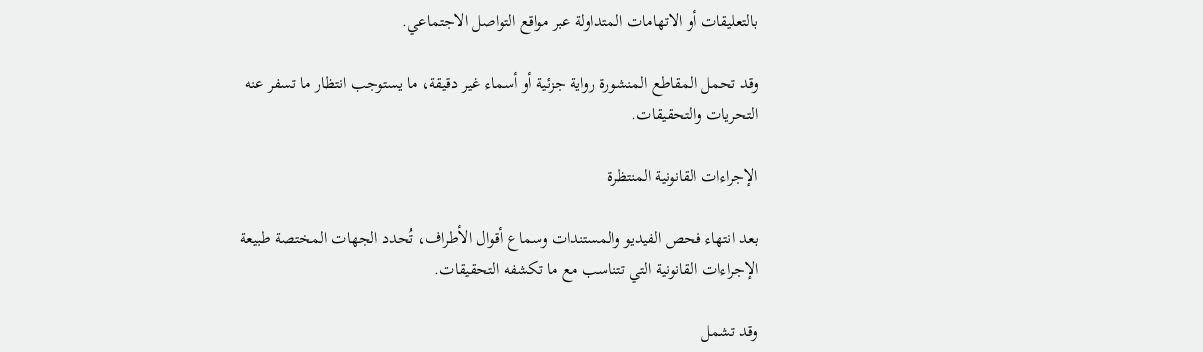بالتعليقات أو الاتهامات المتداولة عبر مواقع التواصل الاجتماعي.

وقد تحمل المقاطع المنشورة رواية جزئية أو أسماء غير دقيقة، ما يستوجب انتظار ما تسفر عنه التحريات والتحقيقات.

الإجراءات القانونية المنتظرة

بعد انتهاء فحص الفيديو والمستندات وسماع أقوال الأطراف، تُحدد الجهات المختصة طبيعة الإجراءات القانونية التي تتناسب مع ما تكشفه التحقيقات.

وقد تشمل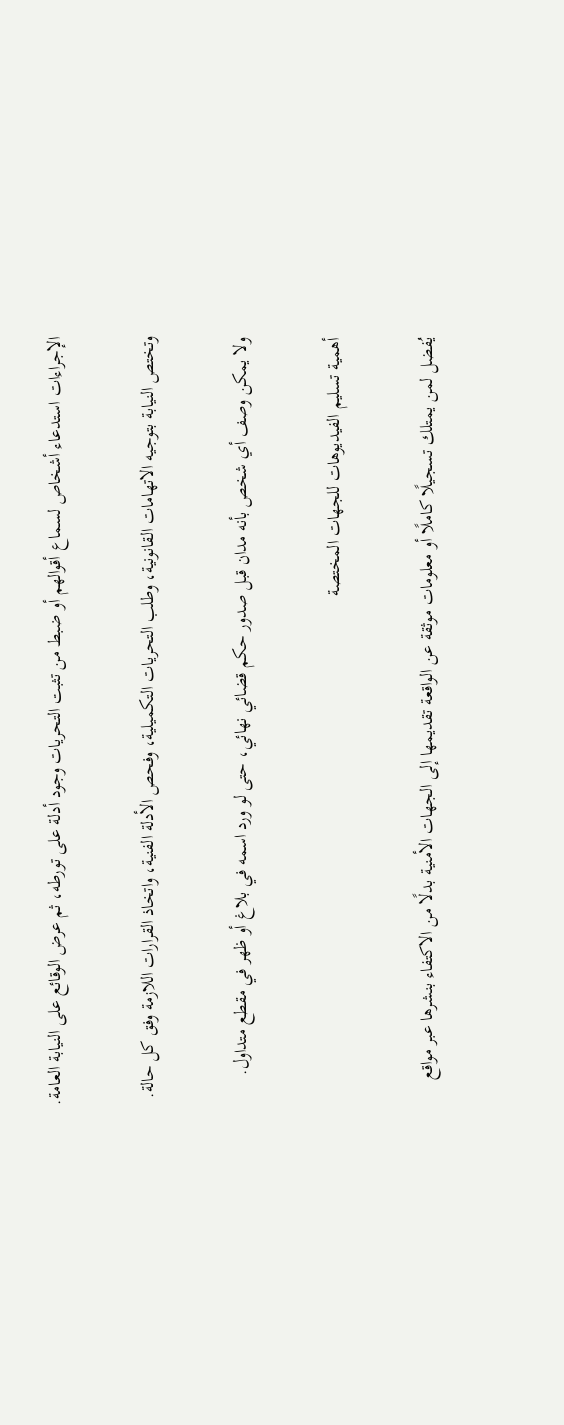الإجراءات استدعاء أشخاص لسماع أقوالهم أو ضبط من تثبت التحريات وجود أدلة على تورطه، ثم عرض الوقائع على النيابة العامة.

وتختص النيابة بتوجيه الاتهامات القانونية، وطلب التحريات التكميلية، وفحص الأدلة الفنية، واتخاذ القرارات اللازمة وفق كل حالة.

ولا يمكن وصف أي شخص بأنه مدان قبل صدور حكم قضائي نهائي، حتى لو ورد اسمه في بلاغ أو ظهر في مقطع متداول.

أهمية تسليم الفيديوهات للجهات المختصة

يُفضل لمن يمتلك تسجيلًا كاملًا أو معلومات موثقة عن الواقعة تقديمها إلى الجهات الأمنية بدلًا من الاكتفاء بنشرها عبر مواقع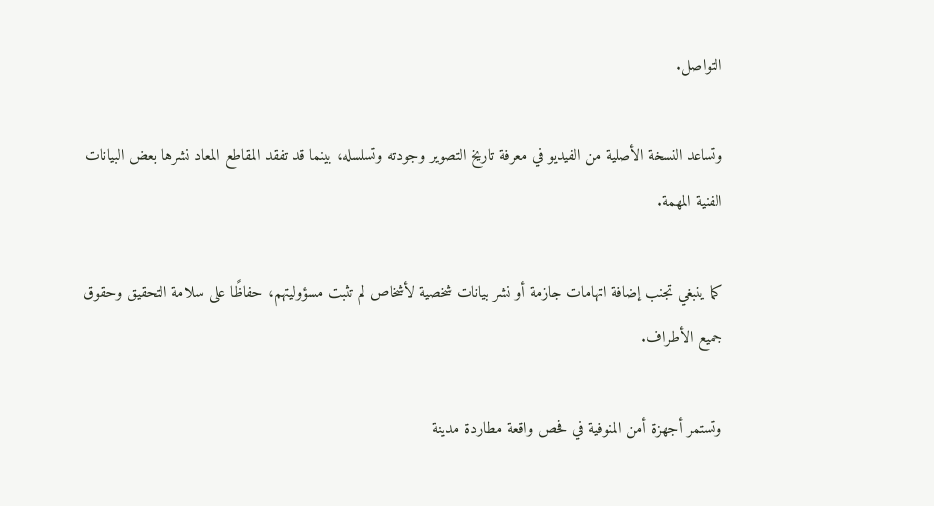التواصل.

وتساعد النسخة الأصلية من الفيديو في معرفة تاريخ التصوير وجودته وتسلسله، بينما قد تفقد المقاطع المعاد نشرها بعض البيانات الفنية المهمة.

كما ينبغي تجنب إضافة اتهامات جازمة أو نشر بيانات شخصية لأشخاص لم تثبت مسؤوليتهم، حفاظًا على سلامة التحقيق وحقوق جميع الأطراف.

وتستمر أجهزة أمن المنوفية في فحص واقعة مطاردة مدينة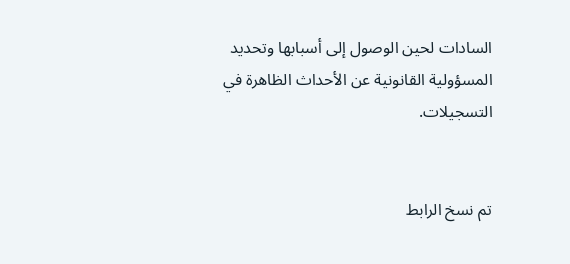السادات لحين الوصول إلى أسبابها وتحديد المسؤولية القانونية عن الأحداث الظاهرة في التسجيلات.


تم نسخ الرابط